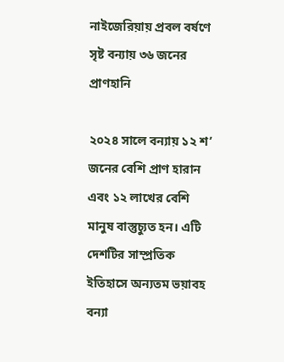নাইজেরিয়ায় প্রবল বর্ষণে সৃষ্ট বন্যায় ৩৬ জনের প্রাণহানি

২০২৪ সালে বন্যায় ১২ শ’ জনের বেশি প্রাণ হারান এবং ১২ লাখের বেশি মানুষ বাস্তুচ্যুত হন। এটি দেশটির সাম্প্রতিক ইতিহাসে অন্যতম ভয়াবহ বন্যা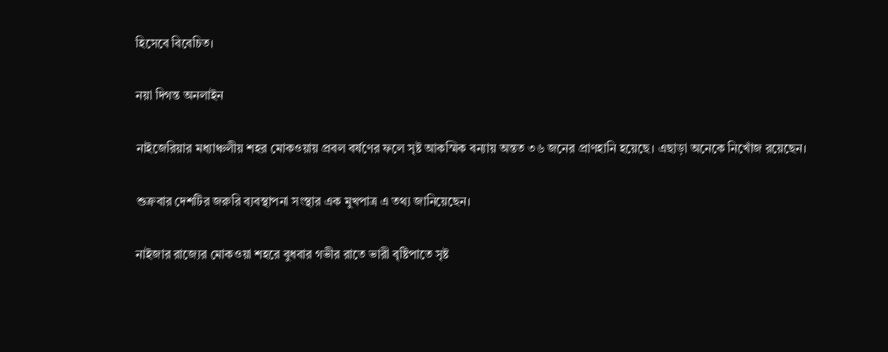হিসেবে বিবেচিত।

নয়া দিগন্ত অনলাইন

নাইজেরিয়ার মধ্যাঞ্চলীয় শহর মোকওয়ায় প্রবল বর্ষণের ফলে সৃষ্ট আকস্মিক বন্যায় অন্তত ৩৬ জনের প্রাণহানি হয়েছে। এছাড়া অনেকে নিখোঁজ রয়েছেন।

শুক্রবার দেশটির জরুরি ব্যবস্থাপনা সংস্থার এক মুখপাত্র এ তথ্য জানিয়েছেন।

নাইজার রাজ্যের মোকওয়া শহরে বুধবার গভীর রাতে ভারী বৃষ্টিপাতে সৃষ্ট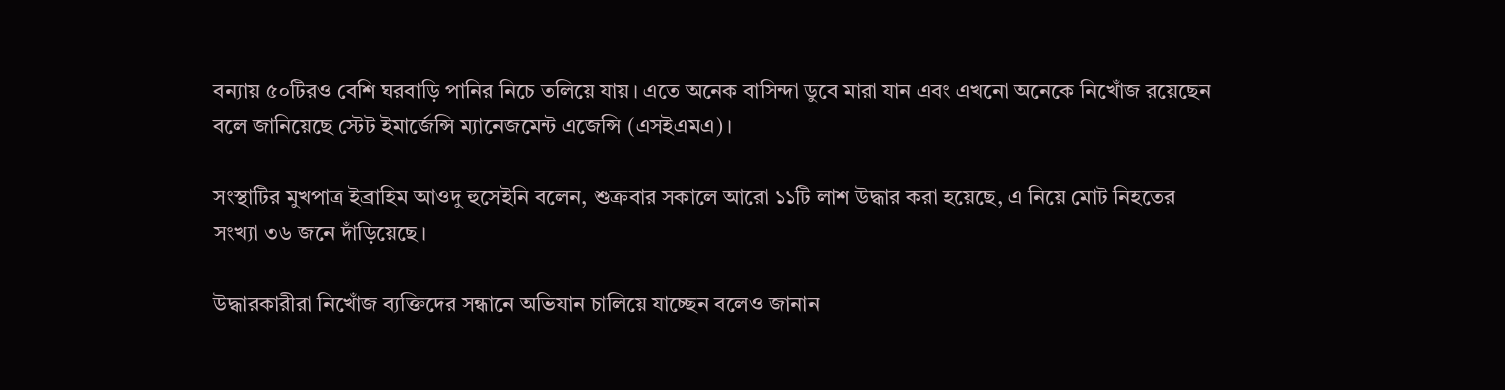বন্যায় ৫০টিরও বেশি ঘরবাড়ি পানির নিচে তলিয়ে যায়। এতে অনেক বাসিন্দা ডুবে মারা যান এবং এখনো অনেকে নিখোঁজ রয়েছেন বলে জানিয়েছে স্টেট ইমার্জেন্সি ম্যানেজমেন্ট এজেন্সি (এসইএমএ)।

সংস্থাটির মুখপাত্র ইব্রাহিম আওদু হুসেইনি বলেন, শুক্রবার সকালে আরো ১১টি লাশ উদ্ধার করা হয়েছে, এ নিয়ে মোট নিহতের সংখ্যা ৩৬ জনে দাঁড়িয়েছে।

উদ্ধারকারীরা নিখোঁজ ব্যক্তিদের সন্ধানে অভিযান চালিয়ে যাচ্ছেন বলেও জানান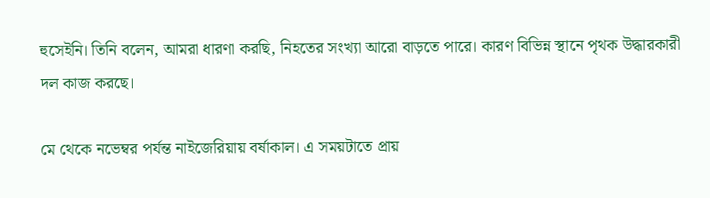হুসেইনি। তিনি বলেন, আমরা ধারণা করছি, নিহতের সংখ্যা আরো বাড়তে পারে। কারণ বিভিন্ন স্থানে পৃথক উদ্ধারকারী দল কাজ করছে।

মে থেকে নভেম্বর পর্যন্ত নাইজেরিয়ায় বর্ষাকাল। এ সময়টাতে প্রায়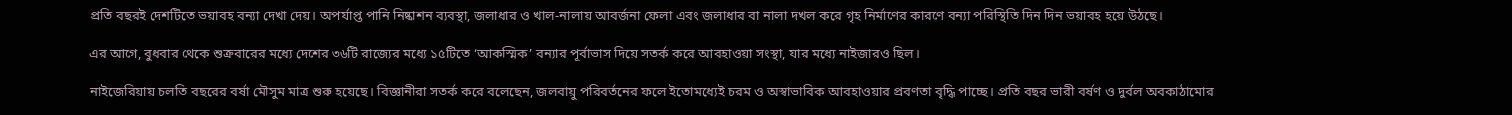প্রতি বছরই দেশটিতে ভয়াবহ বন্যা দেখা দেয়। অপর্যাপ্ত পানি নিষ্কাশন ব্যবস্থা, জলাধার ও খাল-নালায় আবর্জনা ফেলা এবং জলাধার বা নালা দখল করে গৃহ নির্মাণের কারণে বন্যা পরিস্থিতি দিন দিন ভয়াবহ হয়ে উঠছে।

এর আগে, বুধবার থেকে শুক্রবারের মধ্যে দেশের ৩৬টি রাজ্যের মধ্যে ১৫টিতে ‘আকস্মিক’ বন্যার পূর্বাভাস দিয়ে সতর্ক করে আবহাওয়া সংস্থা, যার মধ্যে নাইজারও ছিল।

নাইজেরিয়ায় চলতি বছরের বর্ষা মৌসুম মাত্র শুরু হয়েছে। বিজ্ঞানীরা সতর্ক করে বলেছেন, জলবায়ু পরিবর্তনের ফলে ইতোমধ্যেই চরম ও অস্বাভাবিক আবহাওয়ার প্রবণতা বৃদ্ধি পাচ্ছে। প্রতি বছর ভারী বর্ষণ ও দুর্বল অবকাঠামোর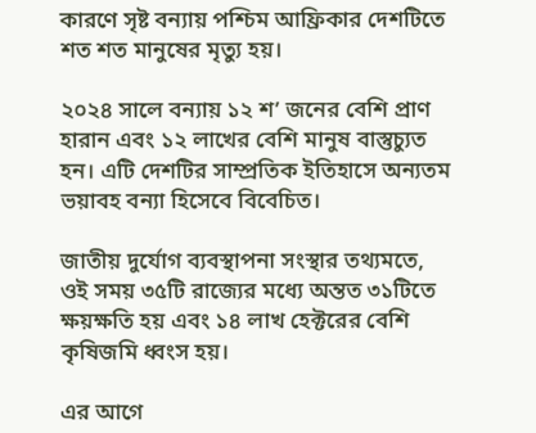কারণে সৃষ্ট বন্যায় পশ্চিম আফ্রিকার দেশটিতে শত শত মানুষের মৃত্যু হয়।

২০২৪ সালে বন্যায় ১২ শ’ জনের বেশি প্রাণ হারান এবং ১২ লাখের বেশি মানুষ বাস্তুচ্যুত হন। এটি দেশটির সাম্প্রতিক ইতিহাসে অন্যতম ভয়াবহ বন্যা হিসেবে বিবেচিত।

জাতীয় দুর্যোগ ব্যবস্থাপনা সংস্থার তথ্যমতে, ওই সময় ৩৫টি রাজ্যের মধ্যে অন্তত ৩১টিতে ক্ষয়ক্ষতি হয় এবং ১৪ লাখ হেক্টরের বেশি কৃষিজমি ধ্বংস হয়।

এর আগে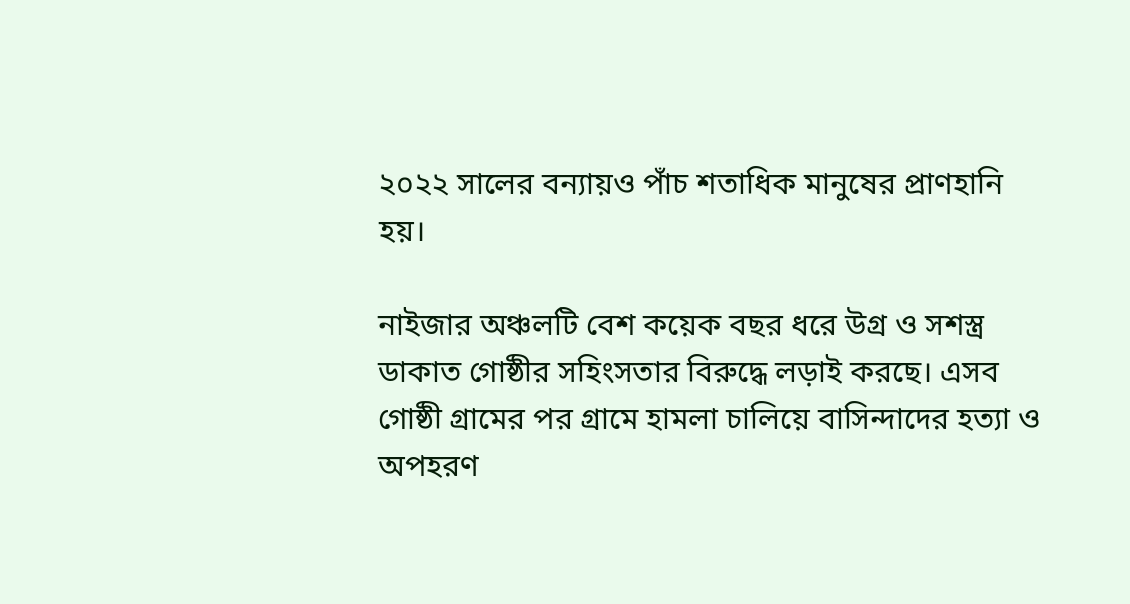২০২২ সালের বন্যায়ও পাঁচ শতাধিক মানুষের প্রাণহানি হয়।

নাইজার অঞ্চলটি বেশ কয়েক বছর ধরে উগ্র ও সশস্ত্র ডাকাত গোষ্ঠীর সহিংসতার বিরুদ্ধে লড়াই করছে। এসব গোষ্ঠী গ্রামের পর গ্রামে হামলা চালিয়ে বাসিন্দাদের হত্যা ও অপহরণ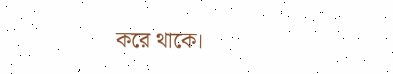করে থাকে।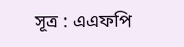সূত্র : এএফপি